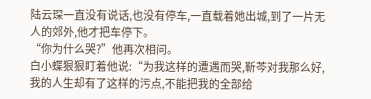陆云琛一直没有说话,也没有停车,一直载着她出城,到了一片无人的郊外,他才把车停下。
“你为什么哭?”他再次相问。
白小蝶狠狠盯着他说:“为我这样的遭遇而哭,靳芩对我那么好,我的人生却有了这样的污点,不能把我的全部给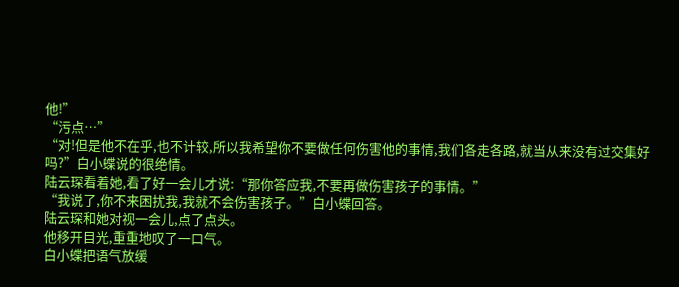他!”
“污点…”
“对!但是他不在乎,也不计较,所以我希望你不要做任何伤害他的事情,我们各走各路,就当从来没有过交集好吗?”白小蝶说的很绝情。
陆云琛看着她,看了好一会儿才说:“那你答应我,不要再做伤害孩子的事情。”
“我说了,你不来困扰我,我就不会伤害孩子。”白小蝶回答。
陆云琛和她对视一会儿,点了点头。
他移开目光,重重地叹了一口气。
白小蝶把语气放缓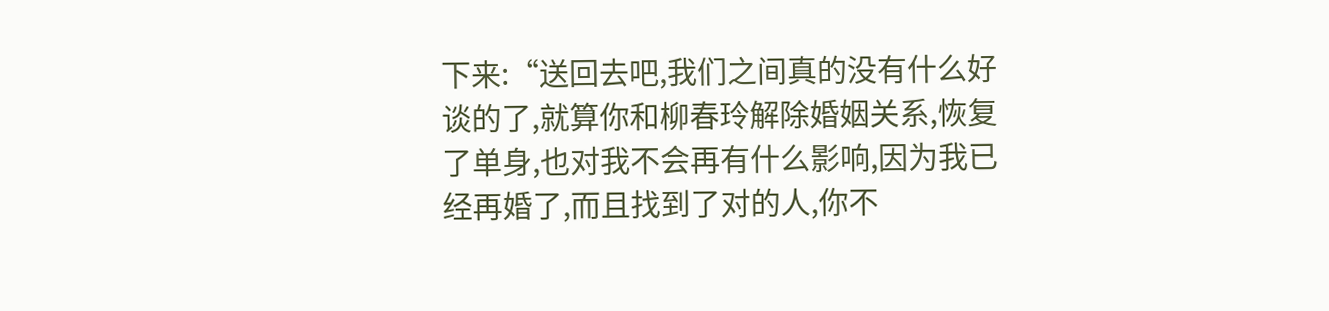下来:“送回去吧,我们之间真的没有什么好谈的了,就算你和柳春玲解除婚姻关系,恢复了单身,也对我不会再有什么影响,因为我已经再婚了,而且找到了对的人,你不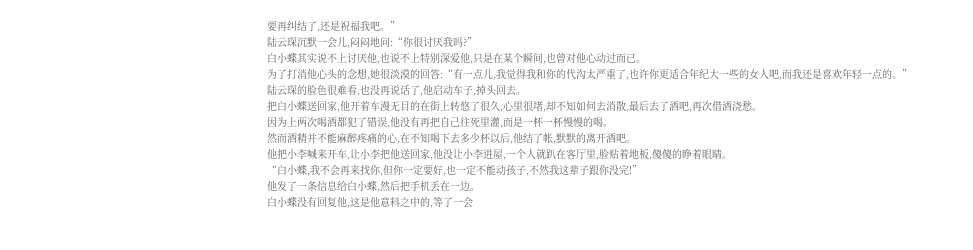要再纠结了,还是祝福我吧。”
陆云琛沉默一会儿,闷闷地问:“你很讨厌我吗?”
白小蝶其实说不上讨厌他,也说不上特别深爱他,只是在某个瞬间,也曾对他心动过而已。
为了打消他心头的念想,她很淡漠的回答:“有一点儿,我觉得我和你的代沟太严重了,也许你更适合年纪大一些的女人吧,而我还是喜欢年轻一点的。”
陆云琛的脸色很难看,也没再说话了,他启动车子,掉头回去。
把白小蝶送回家,他开着车漫无目的在街上转悠了很久,心里很堵,却不知如何去消散,最后去了酒吧,再次借酒浇愁。
因为上两次喝酒都犯了错误,他没有再把自己往死里灌,而是一杯一杯慢慢的喝。
然而酒精并不能麻醉疼痛的心,在不知喝下去多少杯以后,他结了帐,默默的离开酒吧。
他把小李喊来开车,让小李把他送回家,他没让小李进屋,一个人就趴在客厅里,脸贴着地板,傻傻的睁着眼睛。
“白小蝶,我不会再来找你,但你一定要好,也一定不能动孩子,不然我这辈子跟你没完!”
他发了一条信息给白小蝶,然后把手机丢在一边。
白小蝶没有回复他,这是他意料之中的,等了一会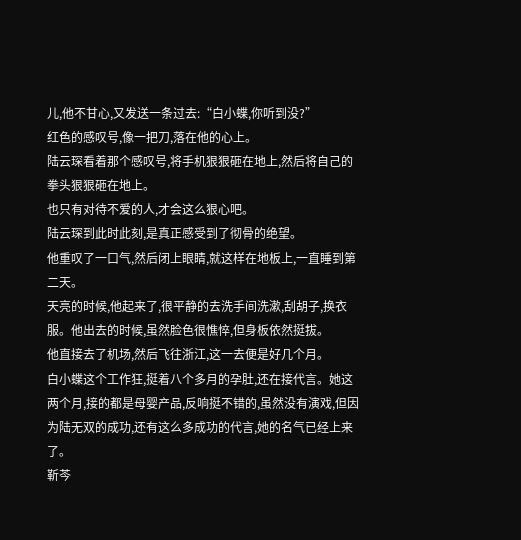儿,他不甘心,又发送一条过去:“白小蝶,你听到没?”
红色的感叹号,像一把刀,落在他的心上。
陆云琛看着那个感叹号,将手机狠狠砸在地上,然后将自己的拳头狠狠砸在地上。
也只有对待不爱的人,才会这么狠心吧。
陆云琛到此时此刻,是真正感受到了彻骨的绝望。
他重叹了一口气,然后闭上眼睛,就这样在地板上,一直睡到第二天。
天亮的时候,他起来了,很平静的去洗手间洗漱,刮胡子,换衣服。他出去的时候,虽然脸色很憔悴,但身板依然挺拔。
他直接去了机场,然后飞往浙江,这一去便是好几个月。
白小蝶这个工作狂,挺着八个多月的孕肚,还在接代言。她这两个月,接的都是母婴产品,反响挺不错的,虽然没有演戏,但因为陆无双的成功,还有这么多成功的代言,她的名气已经上来了。
靳芩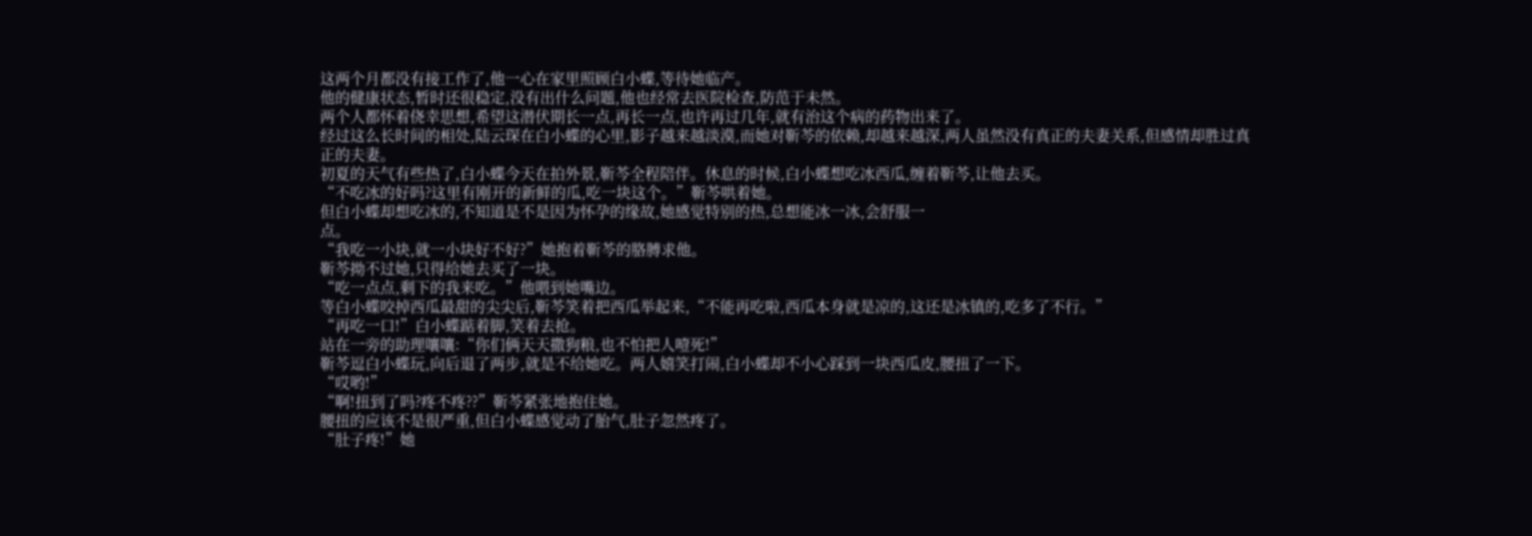这两个月都没有接工作了,他一心在家里照顾白小蝶,等待她临产。
他的健康状态,暂时还很稳定,没有出什么问题,他也经常去医院检查,防范于未然。
两个人都怀着侥幸思想,希望这潜伏期长一点,再长一点,也许再过几年,就有治这个病的药物出来了。
经过这么长时间的相处,陆云琛在白小蝶的心里,影子越来越淡漠,而她对靳芩的依赖,却越来越深,两人虽然没有真正的夫妻关系,但感情却胜过真正的夫妻。
初夏的天气有些热了,白小蝶今天在拍外景,靳芩全程陪伴。休息的时候,白小蝶想吃冰西瓜,缠着靳芩,让他去买。
“不吃冰的好吗?这里有刚开的新鲜的瓜,吃一块这个。”靳芩哄着她。
但白小蝶却想吃冰的,不知道是不是因为怀孕的缘故,她感觉特别的热,总想能冰一冰,会舒服一
点。
“我吃一小块,就一小块好不好?”她抱着靳芩的胳膊求他。
靳芩拗不过她,只得给她去买了一块。
“吃一点点,剩下的我来吃。”他喂到她嘴边。
等白小蝶咬掉西瓜最甜的尖尖后,靳芩笑着把西瓜举起来,“不能再吃啦,西瓜本身就是凉的,这还是冰镇的,吃多了不行。”
“再吃一口!”白小蝶踮着脚,笑着去抢。
站在一旁的助理嚷嚷:“你们俩天天撒狗粮,也不怕把人噎死!”
靳芩逗白小蝶玩,向后退了两步,就是不给她吃。两人嬉笑打闹,白小蝶却不小心踩到一块西瓜皮,腰扭了一下。
“哎哟!”
“啊!扭到了吗?疼不疼??”靳芩紧张地抱住她。
腰扭的应该不是很严重,但白小蝶感觉动了胎气,肚子忽然疼了。
“肚子疼!”她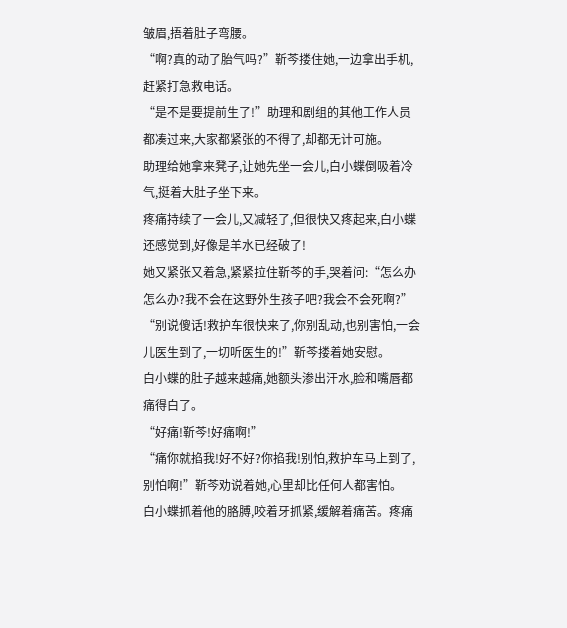皱眉,捂着肚子弯腰。
“啊?真的动了胎气吗?”靳芩搂住她,一边拿出手机,赶紧打急救电话。
“是不是要提前生了!”助理和剧组的其他工作人员都凑过来,大家都紧张的不得了,却都无计可施。
助理给她拿来凳子,让她先坐一会儿,白小蝶倒吸着冷气,挺着大肚子坐下来。
疼痛持续了一会儿,又减轻了,但很快又疼起来,白小蝶还感觉到,好像是羊水已经破了!
她又紧张又着急,紧紧拉住靳芩的手,哭着问:“怎么办怎么办?我不会在这野外生孩子吧?我会不会死啊?”
“别说傻话!救护车很快来了,你别乱动,也别害怕,一会儿医生到了,一切听医生的!”靳芩搂着她安慰。
白小蝶的肚子越来越痛,她额头渗出汗水,脸和嘴唇都痛得白了。
“好痛!靳芩!好痛啊!”
“痛你就掐我!好不好?你掐我!别怕,救护车马上到了,别怕啊!”靳芩劝说着她,心里却比任何人都害怕。
白小蝶抓着他的胳膊,咬着牙抓紧,缓解着痛苦。疼痛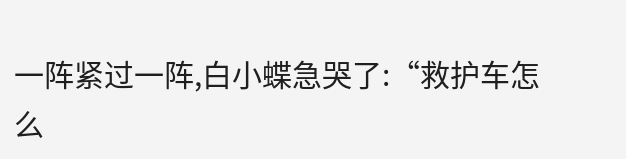一阵紧过一阵,白小蝶急哭了:“救护车怎么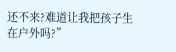还不来?难道让我把孩子生在户外吗?”